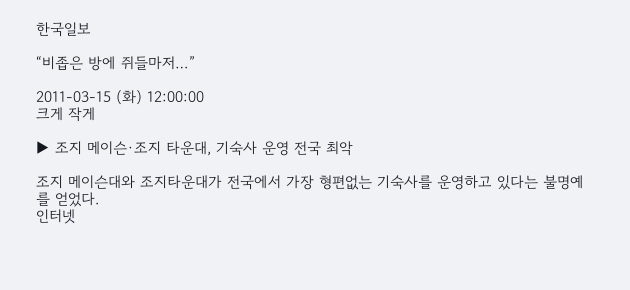한국일보

“비좁은 방에 쥐들마저…”

2011-03-15 (화) 12:00:00
크게 작게

▶ 조지 메이슨·조지 타운대, 기숙사 운영 전국 최악

조지 메이슨대와 조지타운대가 전국에서 가장 형편없는 기숙사를 운영하고 있다는 불명예를 얻었다.
인터넷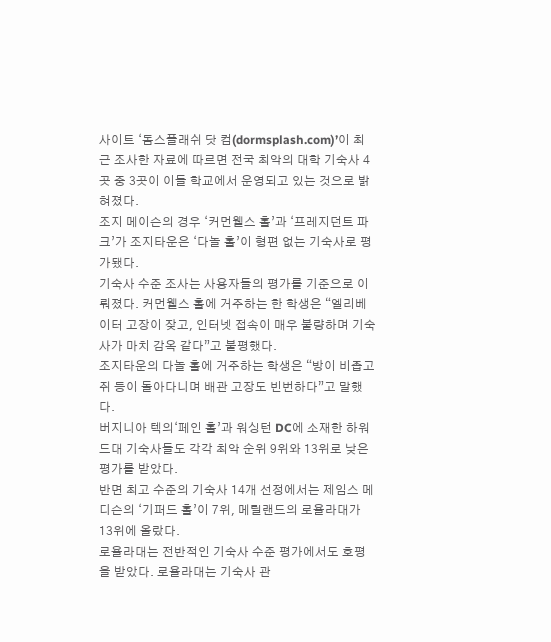사이트 ‘돔스플래쉬 닷 컴(dormsplash.com)’이 최근 조사한 자료에 따르면 전국 최악의 대학 기숙사 4곳 중 3곳이 이들 학교에서 운영되고 있는 것으로 밝혀졌다.
조지 메이슨의 경우 ‘커먼웰스 홀’과 ‘프레지던트 파크’가 조지타운은 ‘다놀 홀’이 형편 없는 기숙사로 평가됐다.
기숙사 수준 조사는 사용자들의 평가를 기준으로 이뤄졌다. 커먼웰스 홀에 거주하는 한 학생은 “엘리베이터 고장이 잦고, 인터넷 접속이 매우 불량하며 기숙사가 마치 감옥 같다”고 불평했다.
조지타운의 다놀 홀에 거주하는 학생은 “방이 비좁고 쥐 등이 돌아다니며 배관 고장도 빈번하다”고 말했다.
버지니아 텍의‘페인 홀’과 워싱턴 DC에 소재한 하워드대 기숙사들도 각각 최악 순위 9위와 13위로 낮은 평가를 받았다.
반면 최고 수준의 기숙사 14개 선정에서는 제임스 메디슨의 ‘기퍼드 홀’이 7위, 메릴랜드의 로욜라대가 13위에 올랐다.
로욜라대는 전반적인 기숙사 수준 평가에서도 호평을 받았다. 로욜라대는 기숙사 관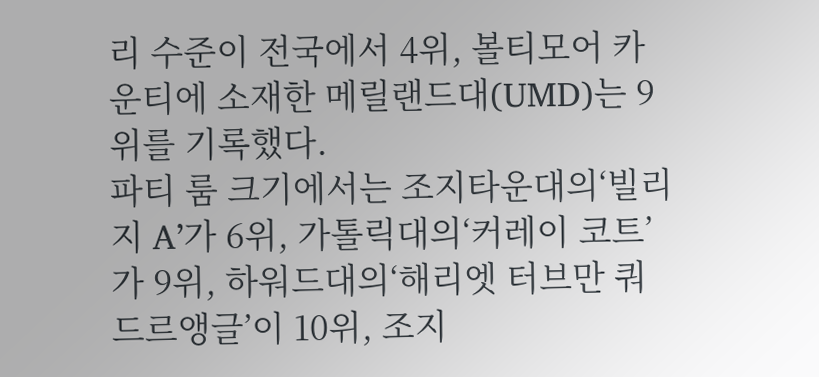리 수준이 전국에서 4위, 볼티모어 카운티에 소재한 메릴랜드대(UMD)는 9위를 기록했다.
파티 룸 크기에서는 조지타운대의‘빌리지 A’가 6위, 가톨릭대의‘커레이 코트’가 9위, 하워드대의‘해리엣 터브만 쿼드르앵글’이 10위, 조지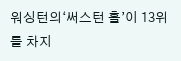워싱턴의‘써스턴 홀’이 13위를 차지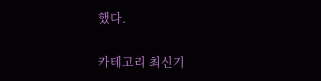했다.

카테고리 최신기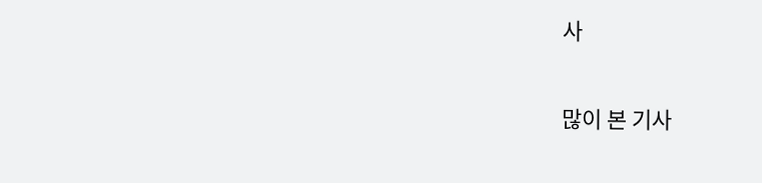사

많이 본 기사